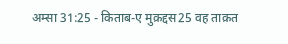अम्सा 31:25 - किताब-ए मुक़द्दस25 वह ताक़त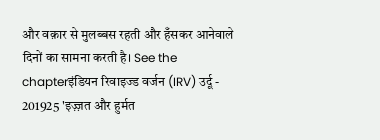और वक़ार से मुलब्बस रहती और हँसकर आनेवाले दिनों का सामना करती है। See the chapterइंडियन रिवाइज्ड वर्जन (IRV) उर्दू - 201925 'इज़्ज़त और हुर्मत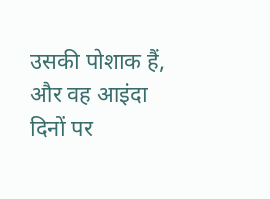उसकी पोशाक हैं, और वह आइंदा दिनों पर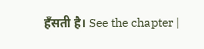हँसती है। See the chapter |